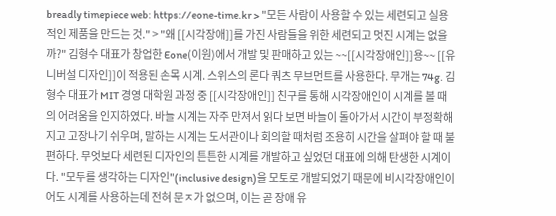breadly timepiece web: https://eone-time.kr > "모든 사람이 사용할 수 있는 세련되고 실용적인 제품을 만드는 것." > "왜 [[시각장애]]를 가진 사람들을 위한 세련되고 멋진 시계는 없을까?" 김형수 대표가 창업한 Eone(이원)에서 개발 및 판매하고 있는 ~~[[시각장애인]]용~~ [[유니버설 디자인]]이 적용된 손목 시계. 스위스의 론다 쿼츠 무브먼트를 사용한다. 무개는 74g. 김형수 대표가 MIT 경영 대학원 과정 중 [[시각장애인]] 친구를 통해 시각장애인이 시계를 볼 때의 어려움을 인지하였다. 바늘 시계는 자주 만져서 읽다 보면 바늘이 돌아가서 시간이 부정확해지고 고장나기 쉬우며, 말하는 시계는 도서관이나 회의할 때처럼 조용히 시간을 살펴야 할 때 불편하다. 무엇보다 세련된 디자인의 튼튼한 시계를 개발하고 싶었던 대표에 의해 탄생한 시계이다. "모두를 생각하는 디자인"(inclusive design)을 모토로 개발되었기 때문에 비시각장애인이어도 시계를 사용하는데 전혀 문ㅈ가 없으며, 이는 곧 장애 유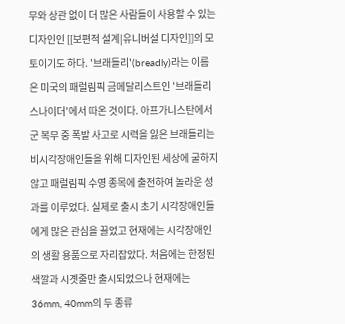무와 상관 없이 더 많은 사람들이 사용할 수 있는 디자인인 [[보편적 설계|유니버설 디자인]]의 모토이기도 하다. '브래들리'(breadly)라는 이름은 미국의 패럴림픽 금메달리스트인 '브래들리 스나이더'에서 따온 것이다. 아프가니스탄에서 군 복무 중 폭발 사고로 시력을 잃은 브래들리는 비시각장애인들을 위해 디자인된 세상에 굴하지 않고 패럴림픽 수영 종목에 출전하여 놀라운 성과를 이루었다. 실제로 출시 초기 시각장애인들에게 많은 관심을 끌었고 현재에는 시각장애인의 생활 용품으로 자리잡았다. 처음에는 한정된 색깔과 시곗줄만 출시되었으나 현재에는 36mm, 40mm의 두 종류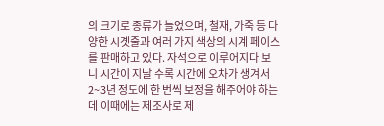의 크기로 종류가 늘었으며, 철재, 가죽 등 다양한 시곗줄과 여러 가지 색상의 시계 페이스를 판매하고 있다. 자석으로 이루어지다 보니 시간이 지날 수록 시간에 오차가 생겨서 2~3년 정도에 한 번씩 보정을 해주어야 하는데 이때에는 제조사로 제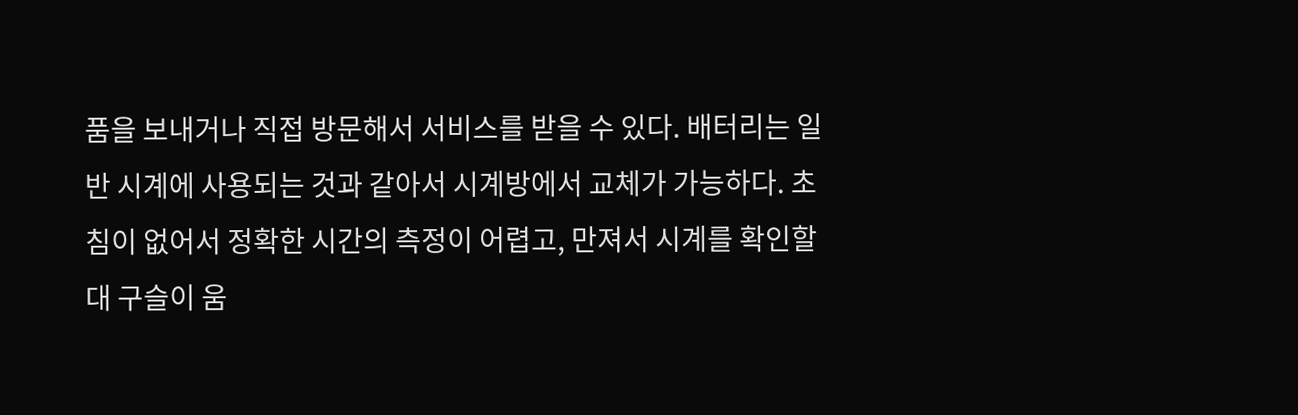품을 보내거나 직접 방문해서 서비스를 받을 수 있다. 배터리는 일반 시계에 사용되는 것과 같아서 시계방에서 교체가 가능하다. 초침이 없어서 정확한 시간의 측정이 어렵고, 만져서 시계를 확인할 대 구슬이 움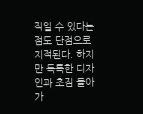직일 수 있다는 점도 단점으로 지적된다. 하지만 독특한 디자인과 초짐 돌아가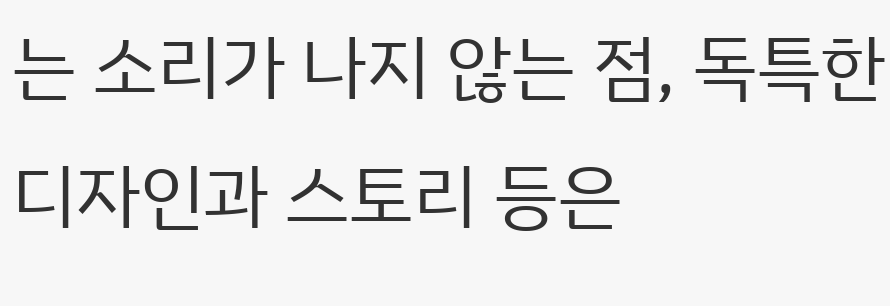는 소리가 나지 않는 점, 독특한 디자인과 스토리 등은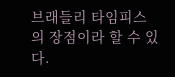브래들리 타임피스의 장점이라 할 수 있다.